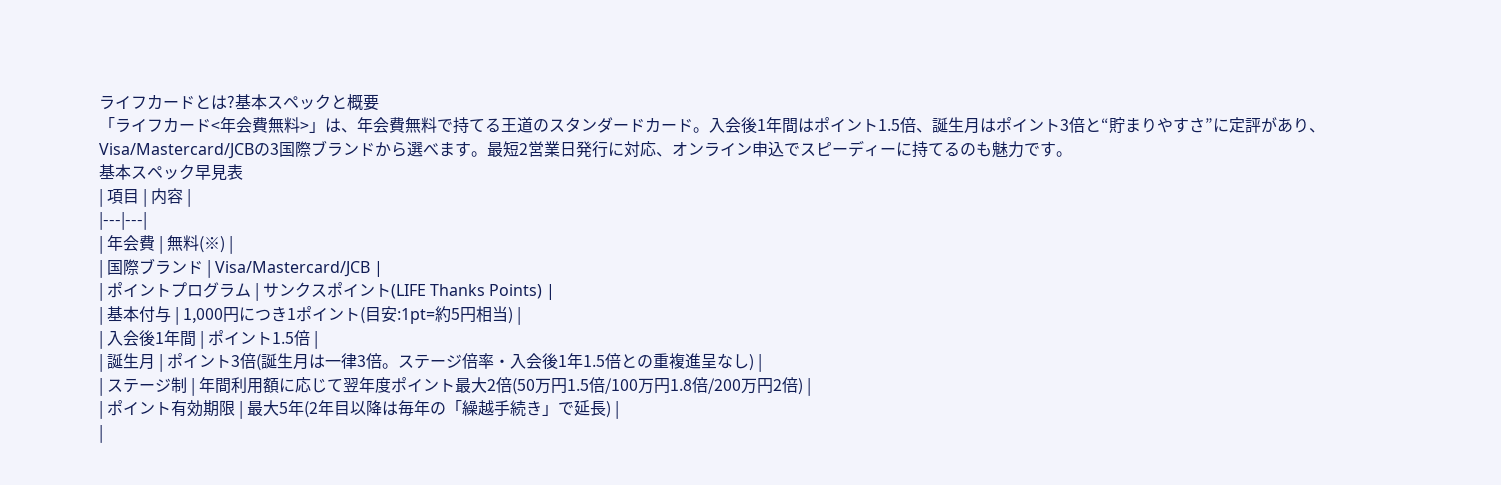ライフカードとは?基本スペックと概要
「ライフカード<年会費無料>」は、年会費無料で持てる王道のスタンダードカード。入会後1年間はポイント1.5倍、誕生月はポイント3倍と“貯まりやすさ”に定評があり、Visa/Mastercard/JCBの3国際ブランドから選べます。最短2営業日発行に対応、オンライン申込でスピーディーに持てるのも魅力です。
基本スペック早見表
| 項目 | 内容 |
|---|---|
| 年会費 | 無料(※) |
| 国際ブランド | Visa/Mastercard/JCB |
| ポイントプログラム | サンクスポイント(LIFE Thanks Points) |
| 基本付与 | 1,000円につき1ポイント(目安:1pt=約5円相当) |
| 入会後1年間 | ポイント1.5倍 |
| 誕生月 | ポイント3倍(誕生月は一律3倍。ステージ倍率・入会後1年1.5倍との重複進呈なし) |
| ステージ制 | 年間利用額に応じて翌年度ポイント最大2倍(50万円1.5倍/100万円1.8倍/200万円2倍) |
| ポイント有効期限 | 最大5年(2年目以降は毎年の「繰越手続き」で延長) |
|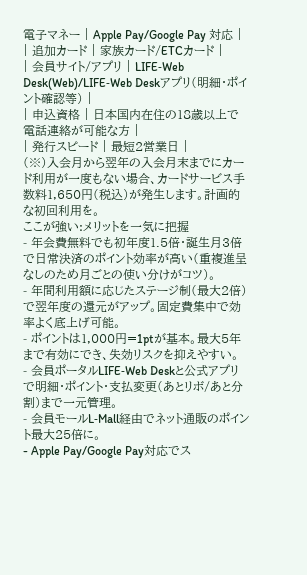電子マネー | Apple Pay/Google Pay 対応 |
| 追加カード | 家族カード/ETCカード |
| 会員サイト/アプリ | LIFE‑Web Desk(Web)/LIFE‑Web Deskアプリ(明細・ポイント確認等) |
| 申込資格 | 日本国内在住の18歳以上で電話連絡が可能な方 |
| 発行スピード | 最短2営業日 |
(※)入会月から翌年の入会月末までにカード利用が一度もない場合、カードサービス手数料1,650円(税込)が発生します。計画的な初回利用を。
ここが強い:メリットを一気に把握
- 年会費無料でも初年度1.5倍・誕生月3倍で日常決済のポイント効率が高い(重複進呈なしのため月ごとの使い分けがコツ)。
- 年間利用額に応じたステージ制(最大2倍)で翌年度の還元がアップ。固定費集中で効率よく底上げ可能。
- ポイントは1,000円=1ptが基本。最大5年まで有効にでき、失効リスクを抑えやすい。
- 会員ポータルLIFE‑Web Deskと公式アプリで明細・ポイント・支払変更(あとリボ/あと分割)まで一元管理。
- 会員モールL‑Mall経由でネット通販のポイント最大25倍に。
- Apple Pay/Google Pay対応でス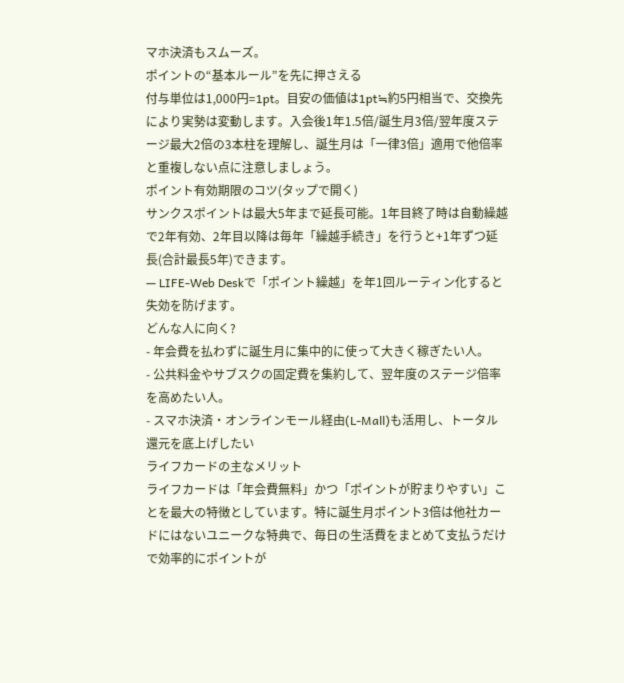マホ決済もスムーズ。
ポイントの“基本ルール”を先に押さえる
付与単位は1,000円=1pt。目安の価値は1pt≒約5円相当で、交換先により実勢は変動します。入会後1年1.5倍/誕生月3倍/翌年度ステージ最大2倍の3本柱を理解し、誕生月は「一律3倍」適用で他倍率と重複しない点に注意しましょう。
ポイント有効期限のコツ(タップで開く)
サンクスポイントは最大5年まで延長可能。1年目終了時は自動繰越で2年有効、2年目以降は毎年「繰越手続き」を行うと+1年ずつ延長(合計最長5年)できます。
— LIFE‑Web Deskで「ポイント繰越」を年1回ルーティン化すると失効を防げます。
どんな人に向く?
- 年会費を払わずに誕生月に集中的に使って大きく稼ぎたい人。
- 公共料金やサブスクの固定費を集約して、翌年度のステージ倍率を高めたい人。
- スマホ決済・オンラインモール経由(L‑Mall)も活用し、トータル還元を底上げしたい
ライフカードの主なメリット
ライフカードは「年会費無料」かつ「ポイントが貯まりやすい」ことを最大の特徴としています。特に誕生月ポイント3倍は他社カードにはないユニークな特典で、毎日の生活費をまとめて支払うだけで効率的にポイントが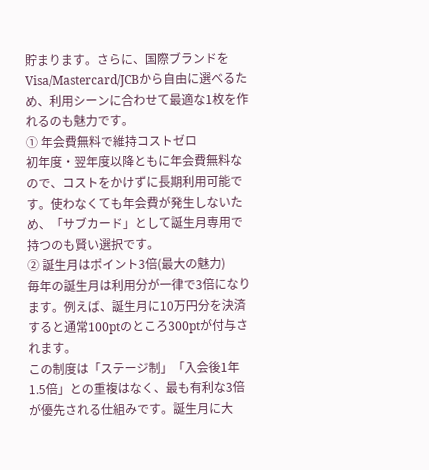貯まります。さらに、国際ブランドをVisa/Mastercard/JCBから自由に選べるため、利用シーンに合わせて最適な1枚を作れるのも魅力です。
① 年会費無料で維持コストゼロ
初年度・翌年度以降ともに年会費無料なので、コストをかけずに長期利用可能です。使わなくても年会費が発生しないため、「サブカード」として誕生月専用で持つのも賢い選択です。
② 誕生月はポイント3倍(最大の魅力)
毎年の誕生月は利用分が一律で3倍になります。例えば、誕生月に10万円分を決済すると通常100ptのところ300ptが付与されます。
この制度は「ステージ制」「入会後1年1.5倍」との重複はなく、最も有利な3倍が優先される仕組みです。誕生月に大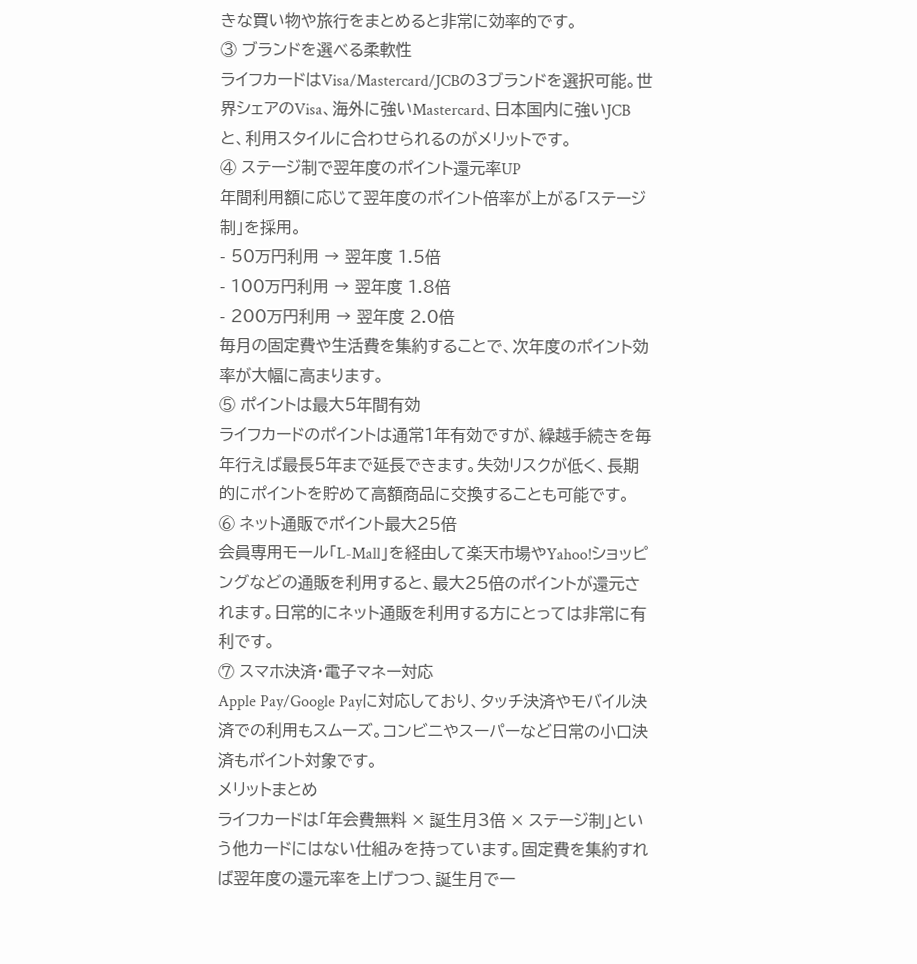きな買い物や旅行をまとめると非常に効率的です。
③ ブランドを選べる柔軟性
ライフカードはVisa/Mastercard/JCBの3ブランドを選択可能。世界シェアのVisa、海外に強いMastercard、日本国内に強いJCBと、利用スタイルに合わせられるのがメリットです。
④ ステージ制で翌年度のポイント還元率UP
年間利用額に応じて翌年度のポイント倍率が上がる「ステージ制」を採用。
- 50万円利用 → 翌年度 1.5倍
- 100万円利用 → 翌年度 1.8倍
- 200万円利用 → 翌年度 2.0倍
毎月の固定費や生活費を集約することで、次年度のポイント効率が大幅に高まります。
⑤ ポイントは最大5年間有効
ライフカードのポイントは通常1年有効ですが、繰越手続きを毎年行えば最長5年まで延長できます。失効リスクが低く、長期的にポイントを貯めて高額商品に交換することも可能です。
⑥ ネット通販でポイント最大25倍
会員専用モール「L-Mall」を経由して楽天市場やYahoo!ショッピングなどの通販を利用すると、最大25倍のポイントが還元されます。日常的にネット通販を利用する方にとっては非常に有利です。
⑦ スマホ決済・電子マネー対応
Apple Pay/Google Payに対応しており、タッチ決済やモバイル決済での利用もスムーズ。コンビニやスーパーなど日常の小口決済もポイント対象です。
メリットまとめ
ライフカードは「年会費無料 × 誕生月3倍 × ステージ制」という他カードにはない仕組みを持っています。固定費を集約すれば翌年度の還元率を上げつつ、誕生月で一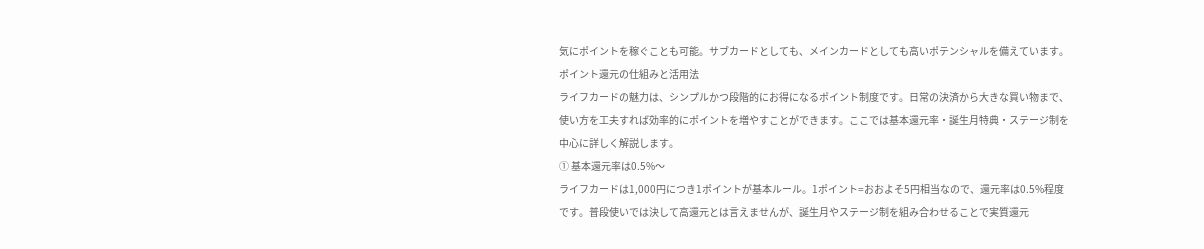気にポイントを稼ぐことも可能。サブカードとしても、メインカードとしても高いポテンシャルを備えています。
ポイント還元の仕組みと活用法
ライフカードの魅力は、シンプルかつ段階的にお得になるポイント制度です。日常の決済から大きな買い物まで、使い方を工夫すれば効率的にポイントを増やすことができます。ここでは基本還元率・誕生月特典・ステージ制を中心に詳しく解説します。
① 基本還元率は0.5%〜
ライフカードは1,000円につき1ポイントが基本ルール。1ポイント=おおよそ5円相当なので、還元率は0.5%程度です。普段使いでは決して高還元とは言えませんが、誕生月やステージ制を組み合わせることで実質還元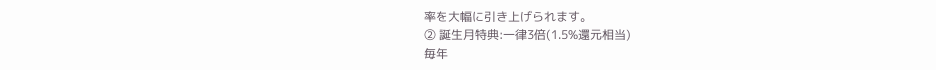率を大幅に引き上げられます。
② 誕生月特典:一律3倍(1.5%還元相当)
毎年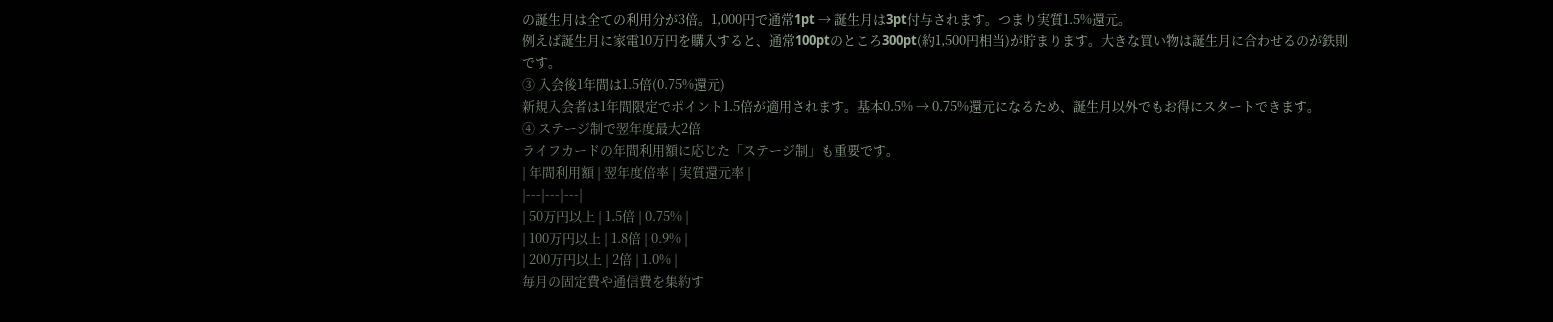の誕生月は全ての利用分が3倍。1,000円で通常1pt → 誕生月は3pt付与されます。つまり実質1.5%還元。
例えば誕生月に家電10万円を購入すると、通常100ptのところ300pt(約1,500円相当)が貯まります。大きな買い物は誕生月に合わせるのが鉄則です。
③ 入会後1年間は1.5倍(0.75%還元)
新規入会者は1年間限定でポイント1.5倍が適用されます。基本0.5% → 0.75%還元になるため、誕生月以外でもお得にスタートできます。
④ ステージ制で翌年度最大2倍
ライフカードの年間利用額に応じた「ステージ制」も重要です。
| 年間利用額 | 翌年度倍率 | 実質還元率 |
|---|---|---|
| 50万円以上 | 1.5倍 | 0.75% |
| 100万円以上 | 1.8倍 | 0.9% |
| 200万円以上 | 2倍 | 1.0% |
毎月の固定費や通信費を集約す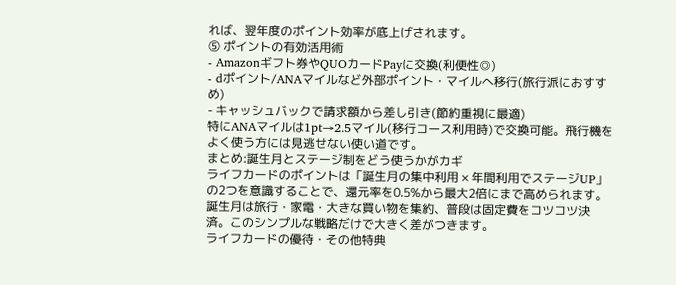れば、翌年度のポイント効率が底上げされます。
⑤ ポイントの有効活用術
- Amazonギフト券やQUOカードPayに交換(利便性◎)
- dポイント/ANAマイルなど外部ポイント・マイルへ移行(旅行派におすすめ)
- キャッシュバックで請求額から差し引き(節約重視に最適)
特にANAマイルは1pt→2.5マイル(移行コース利用時)で交換可能。飛行機をよく使う方には見逃せない使い道です。
まとめ:誕生月とステージ制をどう使うかがカギ
ライフカードのポイントは「誕生月の集中利用 × 年間利用でステージUP」の2つを意識することで、還元率を0.5%から最大2倍にまで高められます。
誕生月は旅行・家電・大きな買い物を集約、普段は固定費をコツコツ決済。このシンプルな戦略だけで大きく差がつきます。
ライフカードの優待・その他特典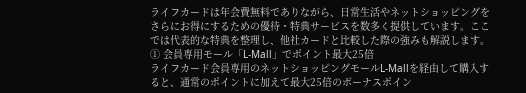ライフカードは年会費無料でありながら、日常生活やネットショッピングをさらにお得にするための優待・特典サービスを数多く提供しています。ここでは代表的な特典を整理し、他社カードと比較した際の強みも解説します。
① 会員専用モール「L-Mall」でポイント最大25倍
ライフカード会員専用のネットショッピングモールL-Mallを経由して購入すると、通常のポイントに加えて最大25倍のボーナスポイン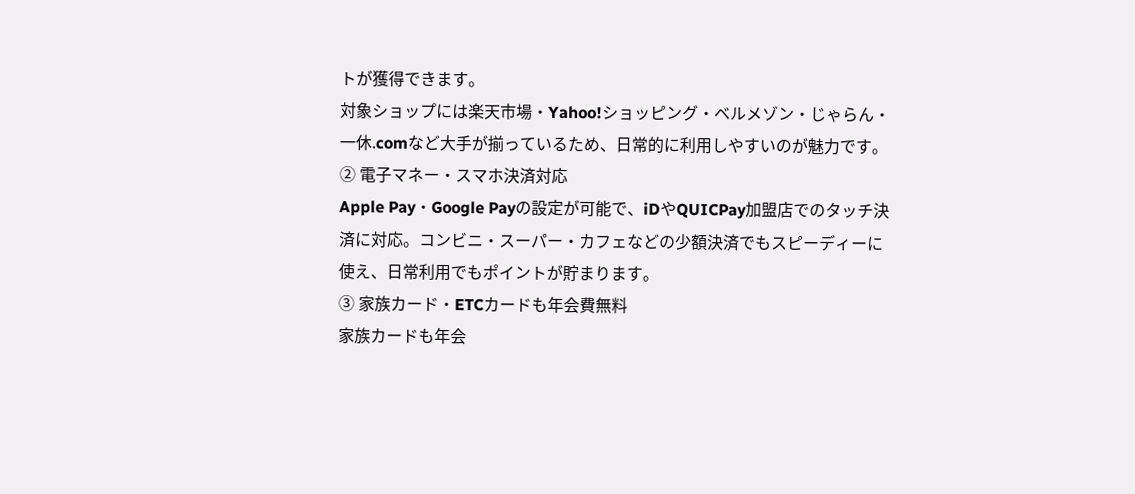トが獲得できます。
対象ショップには楽天市場・Yahoo!ショッピング・ベルメゾン・じゃらん・一休.comなど大手が揃っているため、日常的に利用しやすいのが魅力です。
② 電子マネー・スマホ決済対応
Apple Pay・Google Payの設定が可能で、iDやQUICPay加盟店でのタッチ決済に対応。コンビニ・スーパー・カフェなどの少額決済でもスピーディーに使え、日常利用でもポイントが貯まります。
③ 家族カード・ETCカードも年会費無料
家族カードも年会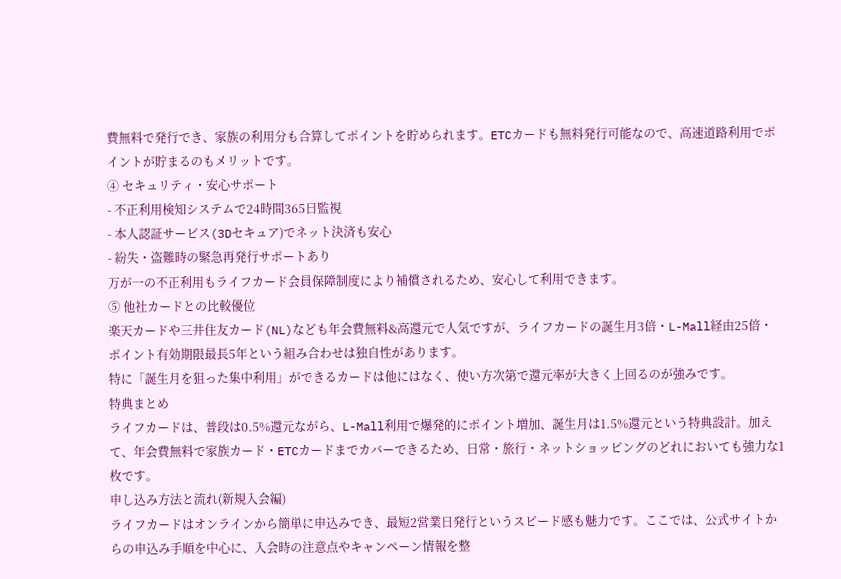費無料で発行でき、家族の利用分も合算してポイントを貯められます。ETCカードも無料発行可能なので、高速道路利用でポイントが貯まるのもメリットです。
④ セキュリティ・安心サポート
- 不正利用検知システムで24時間365日監視
- 本人認証サービス(3Dセキュア)でネット決済も安心
- 紛失・盗難時の緊急再発行サポートあり
万が一の不正利用もライフカード会員保障制度により補償されるため、安心して利用できます。
⑤ 他社カードとの比較優位
楽天カードや三井住友カード(NL)なども年会費無料&高還元で人気ですが、ライフカードの誕生月3倍・L-Mall経由25倍・ポイント有効期限最長5年という組み合わせは独自性があります。
特に「誕生月を狙った集中利用」ができるカードは他にはなく、使い方次第で還元率が大きく上回るのが強みです。
特典まとめ
ライフカードは、普段は0.5%還元ながら、L-Mall利用で爆発的にポイント増加、誕生月は1.5%還元という特典設計。加えて、年会費無料で家族カード・ETCカードまでカバーできるため、日常・旅行・ネットショッピングのどれにおいても強力な1枚です。
申し込み方法と流れ(新規入会編)
ライフカードはオンラインから簡単に申込みでき、最短2営業日発行というスピード感も魅力です。ここでは、公式サイトからの申込み手順を中心に、入会時の注意点やキャンペーン情報を整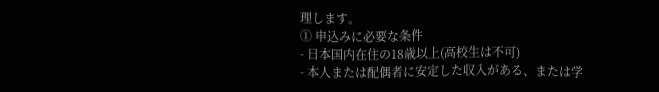理します。
① 申込みに必要な条件
- 日本国内在住の18歳以上(高校生は不可)
- 本人または配偶者に安定した収入がある、または学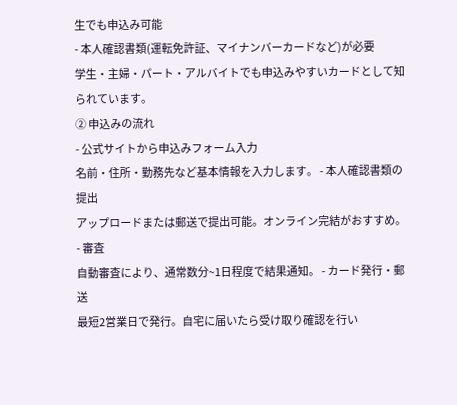生でも申込み可能
- 本人確認書類(運転免許証、マイナンバーカードなど)が必要
学生・主婦・パート・アルバイトでも申込みやすいカードとして知られています。
② 申込みの流れ
- 公式サイトから申込みフォーム入力
名前・住所・勤務先など基本情報を入力します。 - 本人確認書類の提出
アップロードまたは郵送で提出可能。オンライン完結がおすすめ。 - 審査
自動審査により、通常数分~1日程度で結果通知。 - カード発行・郵送
最短2営業日で発行。自宅に届いたら受け取り確認を行い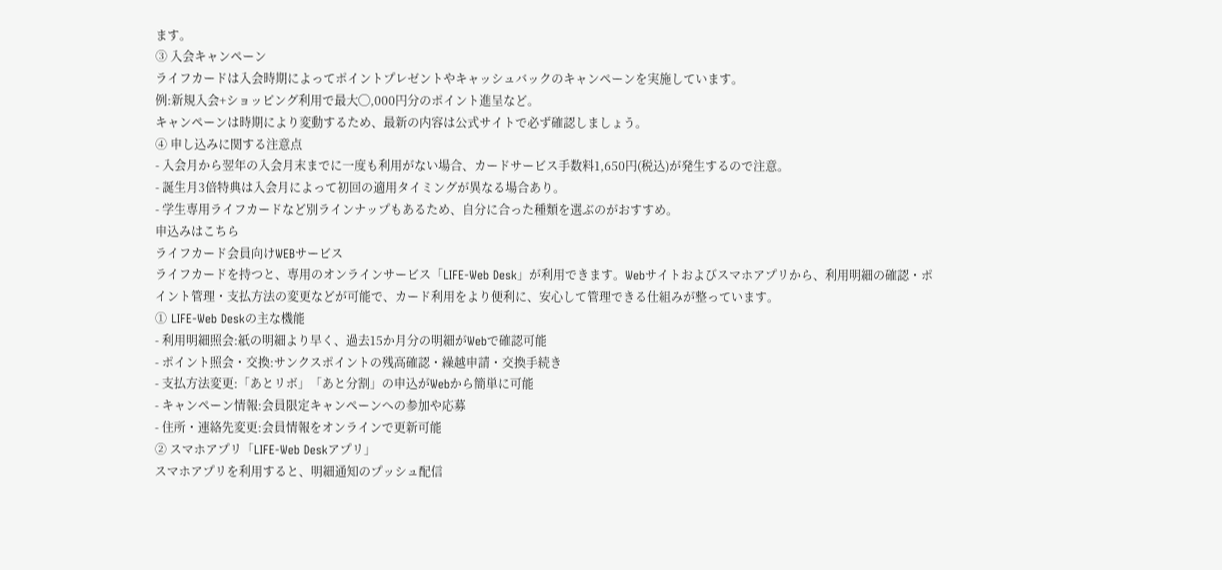ます。
③ 入会キャンペーン
ライフカードは入会時期によってポイントプレゼントやキャッシュバックのキャンペーンを実施しています。
例:新規入会+ショッピング利用で最大◯,000円分のポイント進呈など。
キャンペーンは時期により変動するため、最新の内容は公式サイトで必ず確認しましょう。
④ 申し込みに関する注意点
- 入会月から翌年の入会月末までに一度も利用がない場合、カードサービス手数料1,650円(税込)が発生するので注意。
- 誕生月3倍特典は入会月によって初回の適用タイミングが異なる場合あり。
- 学生専用ライフカードなど別ラインナップもあるため、自分に合った種類を選ぶのがおすすめ。
申込みはこちら
ライフカード会員向けWEBサービス
ライフカードを持つと、専用のオンラインサービス「LIFE-Web Desk」が利用できます。Webサイトおよびスマホアプリから、利用明細の確認・ポイント管理・支払方法の変更などが可能で、カード利用をより便利に、安心して管理できる仕組みが整っています。
① LIFE-Web Deskの主な機能
- 利用明細照会:紙の明細より早く、過去15か月分の明細がWebで確認可能
- ポイント照会・交換:サンクスポイントの残高確認・繰越申請・交換手続き
- 支払方法変更:「あとリボ」「あと分割」の申込がWebから簡単に可能
- キャンペーン情報:会員限定キャンペーンへの参加や応募
- 住所・連絡先変更:会員情報をオンラインで更新可能
② スマホアプリ「LIFE-Web Deskアプリ」
スマホアプリを利用すると、明細通知のプッシュ配信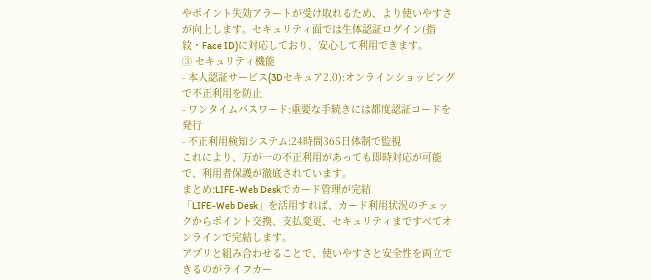やポイント失効アラートが受け取れるため、より使いやすさが向上します。セキュリティ面では生体認証ログイン(指紋・Face ID)に対応しており、安心して利用できます。
③ セキュリティ機能
- 本人認証サービス(3Dセキュア2.0):オンラインショッピングで不正利用を防止
- ワンタイムパスワード:重要な手続きには都度認証コードを発行
- 不正利用検知システム:24時間365日体制で監視
これにより、万が一の不正利用があっても即時対応が可能で、利用者保護が徹底されています。
まとめ:LIFE-Web Deskでカード管理が完結
「LIFE-Web Desk」を活用すれば、カード利用状況のチェックからポイント交換、支払変更、セキュリティまですべてオンラインで完結します。
アプリと組み合わせることで、使いやすさと安全性を両立できるのがライフカー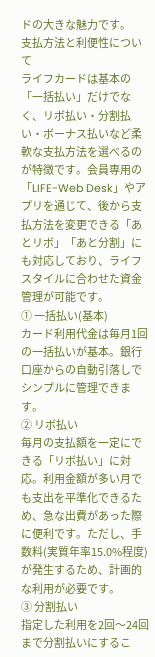ドの大きな魅力です。
支払方法と利便性について
ライフカードは基本の「一括払い」だけでなく、リボ払い・分割払い・ボーナス払いなど柔軟な支払方法を選べるのが特徴です。会員専用の「LIFE-Web Desk」やアプリを通じて、後から支払方法を変更できる「あとリボ」「あと分割」にも対応しており、ライフスタイルに合わせた資金管理が可能です。
① 一括払い(基本)
カード利用代金は毎月1回の一括払いが基本。銀行口座からの自動引落しでシンプルに管理できます。
② リボ払い
毎月の支払額を一定にできる「リボ払い」に対応。利用金額が多い月でも支出を平準化できるため、急な出費があった際に便利です。ただし、手数料(実質年率15.0%程度)が発生するため、計画的な利用が必要です。
③ 分割払い
指定した利用を2回〜24回まで分割払いにするこ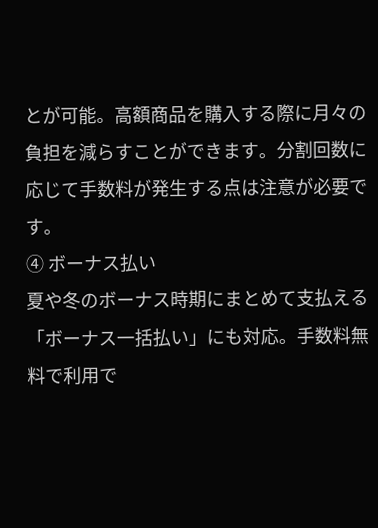とが可能。高額商品を購入する際に月々の負担を減らすことができます。分割回数に応じて手数料が発生する点は注意が必要です。
④ ボーナス払い
夏や冬のボーナス時期にまとめて支払える「ボーナス一括払い」にも対応。手数料無料で利用で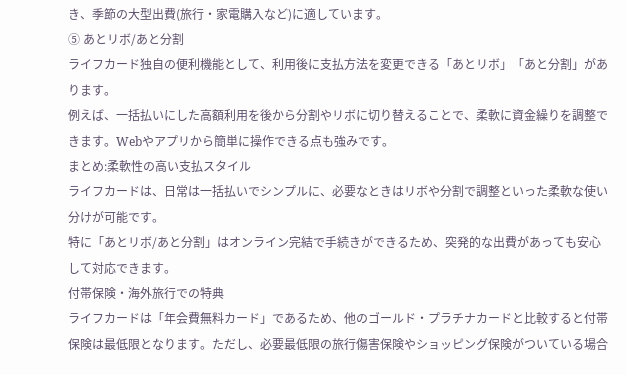き、季節の大型出費(旅行・家電購入など)に適しています。
⑤ あとリボ/あと分割
ライフカード独自の便利機能として、利用後に支払方法を変更できる「あとリボ」「あと分割」があります。
例えば、一括払いにした高額利用を後から分割やリボに切り替えることで、柔軟に資金繰りを調整できます。Webやアプリから簡単に操作できる点も強みです。
まとめ:柔軟性の高い支払スタイル
ライフカードは、日常は一括払いでシンプルに、必要なときはリボや分割で調整といった柔軟な使い分けが可能です。
特に「あとリボ/あと分割」はオンライン完結で手続きができるため、突発的な出費があっても安心して対応できます。
付帯保険・海外旅行での特典
ライフカードは「年会費無料カード」であるため、他のゴールド・プラチナカードと比較すると付帯保険は最低限となります。ただし、必要最低限の旅行傷害保険やショッピング保険がついている場合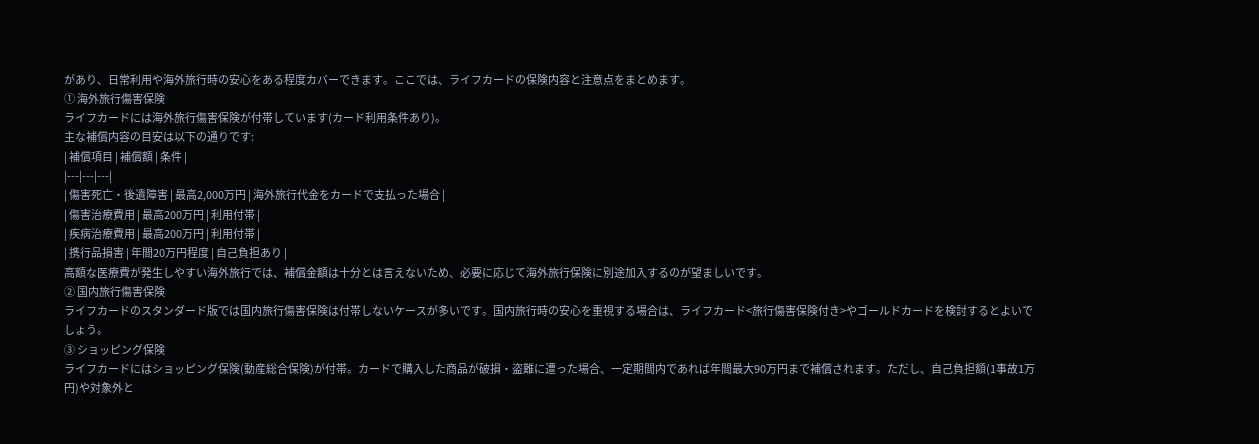があり、日常利用や海外旅行時の安心をある程度カバーできます。ここでは、ライフカードの保険内容と注意点をまとめます。
① 海外旅行傷害保険
ライフカードには海外旅行傷害保険が付帯しています(カード利用条件あり)。
主な補償内容の目安は以下の通りです:
| 補償項目 | 補償額 | 条件 |
|---|---|---|
| 傷害死亡・後遺障害 | 最高2,000万円 | 海外旅行代金をカードで支払った場合 |
| 傷害治療費用 | 最高200万円 | 利用付帯 |
| 疾病治療費用 | 最高200万円 | 利用付帯 |
| 携行品損害 | 年間20万円程度 | 自己負担あり |
高額な医療費が発生しやすい海外旅行では、補償金額は十分とは言えないため、必要に応じて海外旅行保険に別途加入するのが望ましいです。
② 国内旅行傷害保険
ライフカードのスタンダード版では国内旅行傷害保険は付帯しないケースが多いです。国内旅行時の安心を重視する場合は、ライフカード<旅行傷害保険付き>やゴールドカードを検討するとよいでしょう。
③ ショッピング保険
ライフカードにはショッピング保険(動産総合保険)が付帯。カードで購入した商品が破損・盗難に遭った場合、一定期間内であれば年間最大90万円まで補償されます。ただし、自己負担額(1事故1万円)や対象外と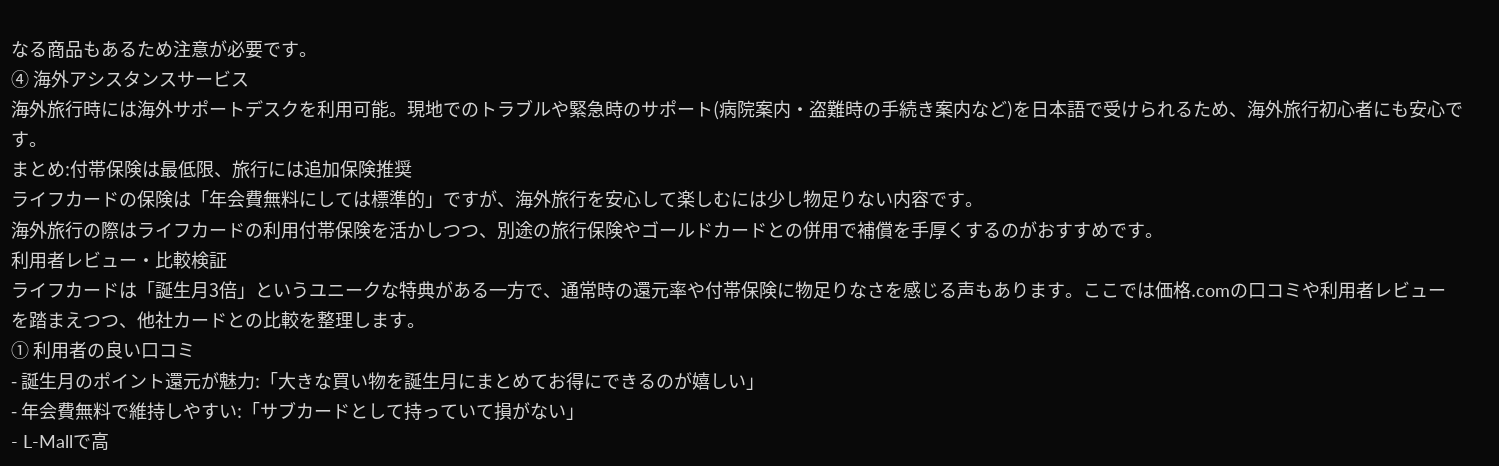なる商品もあるため注意が必要です。
④ 海外アシスタンスサービス
海外旅行時には海外サポートデスクを利用可能。現地でのトラブルや緊急時のサポート(病院案内・盗難時の手続き案内など)を日本語で受けられるため、海外旅行初心者にも安心です。
まとめ:付帯保険は最低限、旅行には追加保険推奨
ライフカードの保険は「年会費無料にしては標準的」ですが、海外旅行を安心して楽しむには少し物足りない内容です。
海外旅行の際はライフカードの利用付帯保険を活かしつつ、別途の旅行保険やゴールドカードとの併用で補償を手厚くするのがおすすめです。
利用者レビュー・比較検証
ライフカードは「誕生月3倍」というユニークな特典がある一方で、通常時の還元率や付帯保険に物足りなさを感じる声もあります。ここでは価格.comの口コミや利用者レビューを踏まえつつ、他社カードとの比較を整理します。
① 利用者の良い口コミ
- 誕生月のポイント還元が魅力:「大きな買い物を誕生月にまとめてお得にできるのが嬉しい」
- 年会費無料で維持しやすい:「サブカードとして持っていて損がない」
- L-Mallで高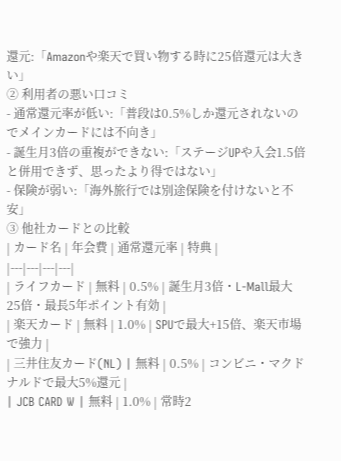還元:「Amazonや楽天で買い物する時に25倍還元は大きい」
② 利用者の悪い口コミ
- 通常還元率が低い:「普段は0.5%しか還元されないのでメインカードには不向き」
- 誕生月3倍の重複ができない:「ステージUPや入会1.5倍と併用できず、思ったより得ではない」
- 保険が弱い:「海外旅行では別途保険を付けないと不安」
③ 他社カードとの比較
| カード名 | 年会費 | 通常還元率 | 特典 |
|---|---|---|---|
| ライフカード | 無料 | 0.5% | 誕生月3倍・L-Mall最大25倍・最長5年ポイント有効 |
| 楽天カード | 無料 | 1.0% | SPUで最大+15倍、楽天市場で強力 |
| 三井住友カード(NL) | 無料 | 0.5% | コンビニ・マクドナルドで最大5%還元 |
| JCB CARD W | 無料 | 1.0% | 常時2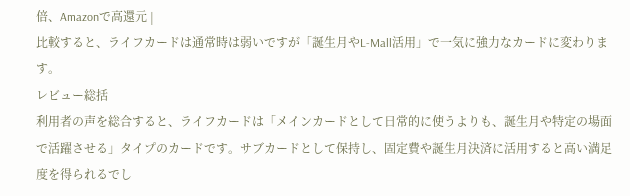倍、Amazonで高還元 |
比較すると、ライフカードは通常時は弱いですが「誕生月やL-Mall活用」で一気に強力なカードに変わります。
レビュー総括
利用者の声を総合すると、ライフカードは「メインカードとして日常的に使うよりも、誕生月や特定の場面で活躍させる」タイプのカードです。サブカードとして保持し、固定費や誕生月決済に活用すると高い満足度を得られるでし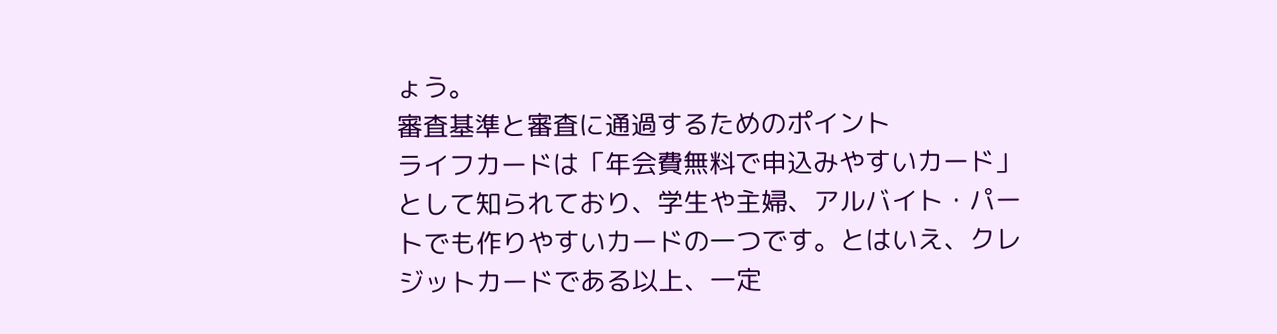ょう。
審査基準と審査に通過するためのポイント
ライフカードは「年会費無料で申込みやすいカード」として知られており、学生や主婦、アルバイト・パートでも作りやすいカードの一つです。とはいえ、クレジットカードである以上、一定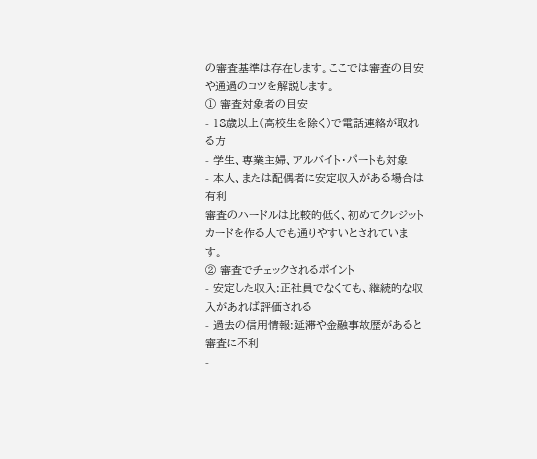の審査基準は存在します。ここでは審査の目安や通過のコツを解説します。
① 審査対象者の目安
- 18歳以上(高校生を除く)で電話連絡が取れる方
- 学生、専業主婦、アルバイト・パートも対象
- 本人、または配偶者に安定収入がある場合は有利
審査のハードルは比較的低く、初めてクレジットカードを作る人でも通りやすいとされています。
② 審査でチェックされるポイント
- 安定した収入:正社員でなくても、継続的な収入があれば評価される
- 過去の信用情報:延滞や金融事故歴があると審査に不利
-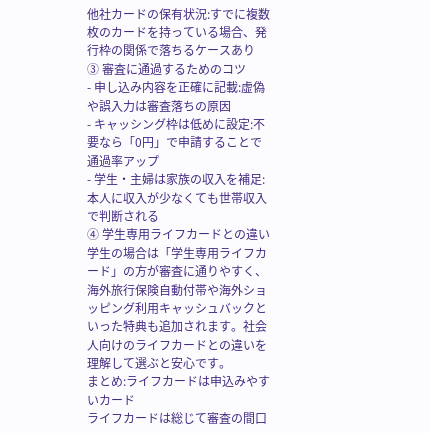他社カードの保有状況:すでに複数枚のカードを持っている場合、発行枠の関係で落ちるケースあり
③ 審査に通過するためのコツ
- 申し込み内容を正確に記載:虚偽や誤入力は審査落ちの原因
- キャッシング枠は低めに設定:不要なら「0円」で申請することで通過率アップ
- 学生・主婦は家族の収入を補足:本人に収入が少なくても世帯収入で判断される
④ 学生専用ライフカードとの違い
学生の場合は「学生専用ライフカード」の方が審査に通りやすく、海外旅行保険自動付帯や海外ショッピング利用キャッシュバックといった特典も追加されます。社会人向けのライフカードとの違いを理解して選ぶと安心です。
まとめ:ライフカードは申込みやすいカード
ライフカードは総じて審査の間口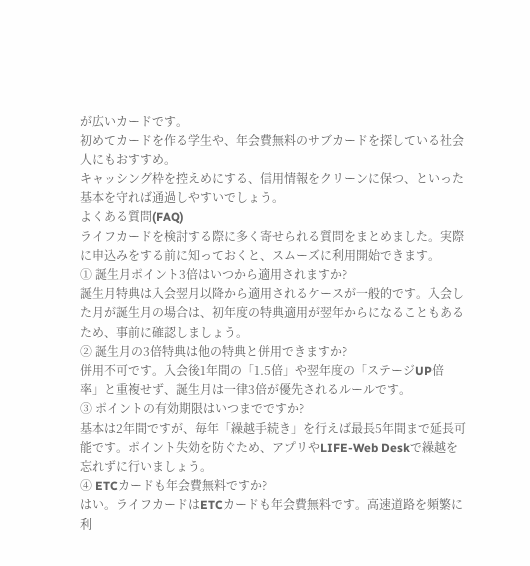が広いカードです。
初めてカードを作る学生や、年会費無料のサブカードを探している社会人にもおすすめ。
キャッシング枠を控えめにする、信用情報をクリーンに保つ、といった基本を守れば通過しやすいでしょう。
よくある質問(FAQ)
ライフカードを検討する際に多く寄せられる質問をまとめました。実際に申込みをする前に知っておくと、スムーズに利用開始できます。
① 誕生月ポイント3倍はいつから適用されますか?
誕生月特典は入会翌月以降から適用されるケースが一般的です。入会した月が誕生月の場合は、初年度の特典適用が翌年からになることもあるため、事前に確認しましょう。
② 誕生月の3倍特典は他の特典と併用できますか?
併用不可です。入会後1年間の「1.5倍」や翌年度の「ステージUP倍率」と重複せず、誕生月は一律3倍が優先されるルールです。
③ ポイントの有効期限はいつまでですか?
基本は2年間ですが、毎年「繰越手続き」を行えば最長5年間まで延長可能です。ポイント失効を防ぐため、アプリやLIFE-Web Deskで繰越を忘れずに行いましょう。
④ ETCカードも年会費無料ですか?
はい。ライフカードはETCカードも年会費無料です。高速道路を頻繁に利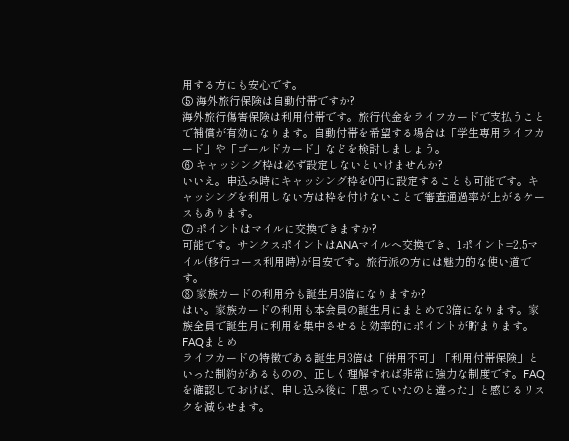用する方にも安心です。
⑤ 海外旅行保険は自動付帯ですか?
海外旅行傷害保険は利用付帯です。旅行代金をライフカードで支払うことで補償が有効になります。自動付帯を希望する場合は「学生専用ライフカード」や「ゴールドカード」などを検討しましょう。
⑥ キャッシング枠は必ず設定しないといけませんか?
いいえ。申込み時にキャッシング枠を0円に設定することも可能です。キャッシングを利用しない方は枠を付けないことで審査通過率が上がるケースもあります。
⑦ ポイントはマイルに交換できますか?
可能です。サンクスポイントはANAマイルへ交換でき、1ポイント=2.5マイル(移行コース利用時)が目安です。旅行派の方には魅力的な使い道です。
⑧ 家族カードの利用分も誕生月3倍になりますか?
はい。家族カードの利用も本会員の誕生月にまとめて3倍になります。家族全員で誕生月に利用を集中させると効率的にポイントが貯まります。
FAQまとめ
ライフカードの特徴である誕生月3倍は「併用不可」「利用付帯保険」といった制約があるものの、正しく理解すれば非常に強力な制度です。FAQを確認しておけば、申し込み後に「思っていたのと違った」と感じるリスクを減らせます。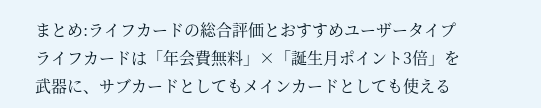まとめ:ライフカードの総合評価とおすすめユーザータイプ
ライフカードは「年会費無料」×「誕生月ポイント3倍」を武器に、サブカードとしてもメインカードとしても使える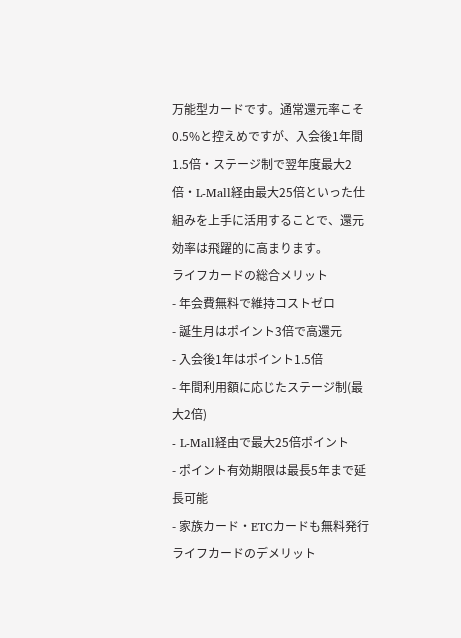万能型カードです。通常還元率こそ0.5%と控えめですが、入会後1年間1.5倍・ステージ制で翌年度最大2倍・L-Mall経由最大25倍といった仕組みを上手に活用することで、還元効率は飛躍的に高まります。
ライフカードの総合メリット
- 年会費無料で維持コストゼロ
- 誕生月はポイント3倍で高還元
- 入会後1年はポイント1.5倍
- 年間利用額に応じたステージ制(最大2倍)
- L-Mall経由で最大25倍ポイント
- ポイント有効期限は最長5年まで延長可能
- 家族カード・ETCカードも無料発行
ライフカードのデメリット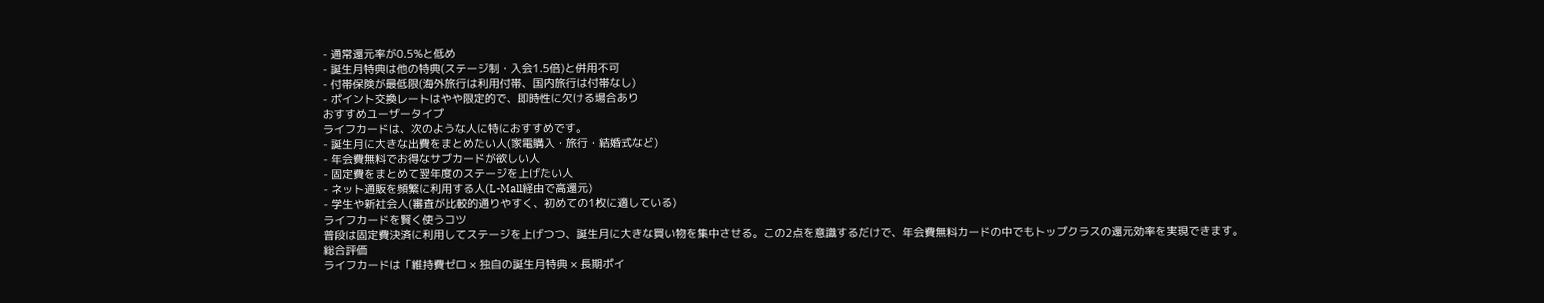- 通常還元率が0.5%と低め
- 誕生月特典は他の特典(ステージ制・入会1.5倍)と併用不可
- 付帯保険が最低限(海外旅行は利用付帯、国内旅行は付帯なし)
- ポイント交換レートはやや限定的で、即時性に欠ける場合あり
おすすめユーザータイプ
ライフカードは、次のような人に特におすすめです。
- 誕生月に大きな出費をまとめたい人(家電購入・旅行・結婚式など)
- 年会費無料でお得なサブカードが欲しい人
- 固定費をまとめて翌年度のステージを上げたい人
- ネット通販を頻繁に利用する人(L-Mall経由で高還元)
- 学生や新社会人(審査が比較的通りやすく、初めての1枚に適している)
ライフカードを賢く使うコツ
普段は固定費決済に利用してステージを上げつつ、誕生月に大きな買い物を集中させる。この2点を意識するだけで、年会費無料カードの中でもトップクラスの還元効率を実現できます。
総合評価
ライフカードは「維持費ゼロ × 独自の誕生月特典 × 長期ポイ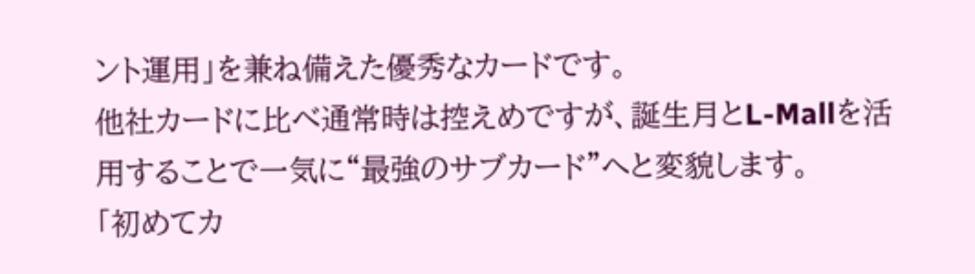ント運用」を兼ね備えた優秀なカードです。
他社カードに比べ通常時は控えめですが、誕生月とL-Mallを活用することで一気に“最強のサブカード”へと変貌します。
「初めてカ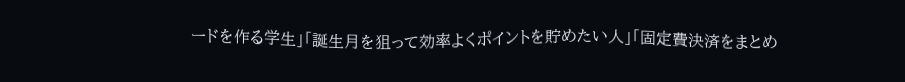ードを作る学生」「誕生月を狙って効率よくポイントを貯めたい人」「固定費決済をまとめ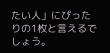たい人」にぴったりの1枚と言えるでしょう。